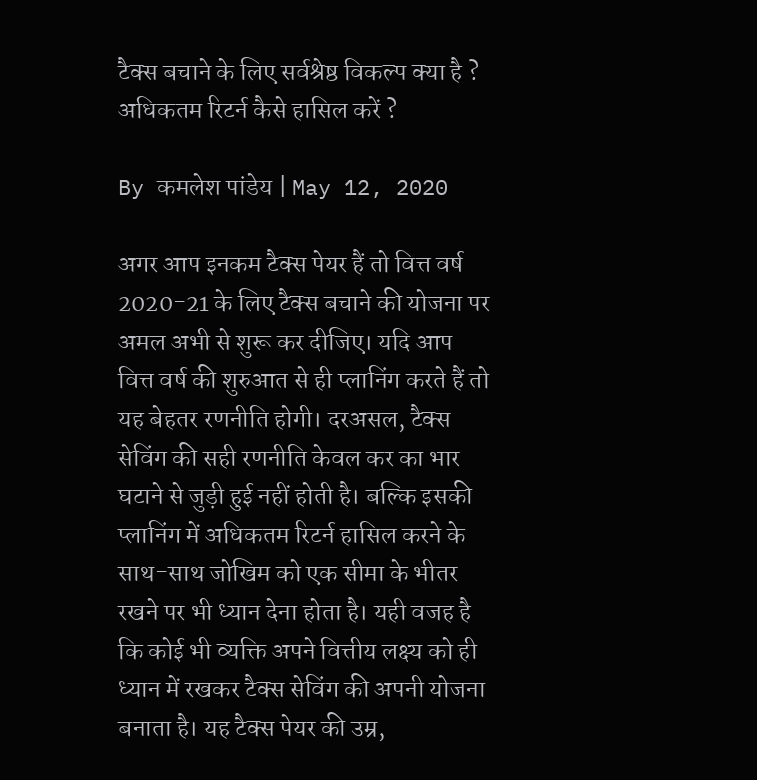टैक्स बचाने के लिए सर्वश्रेष्ठ विकल्प क्या है ? अधिकतम रिटर्न कैसे हासिल करें ?

By कमलेश पांडेय | May 12, 2020

अगर आप इनकम टैक्स पेयर हैं तो वित्त वर्ष 2020-21 के लिए टैक्स बचाने की योजना पर अमल अभी से शुरू कर दीजिए। यदि आप वित्त वर्ष की शुरुआत से ही प्लानिंग करते हैं तो यह बेहतर रणनीति होगी। दरअसल, टैक्स सेविंग की सही रणनीति केवल कर का भार घटाने से जुड़ी हुई नहीं होती है। बल्कि इसकी प्लानिंग में अधिकतम रिटर्न हासिल करने के साथ-साथ जोखिम को एक सीमा के भीतर रखने पर भी ध्यान देना होता है। यही वजह है कि कोई भी व्यक्ति अपने वित्तीय लक्ष्य को ही ध्यान में रखकर टैक्स सेविंग की अपनी योजना बनाता है। यह टैक्स पेयर की उम्र,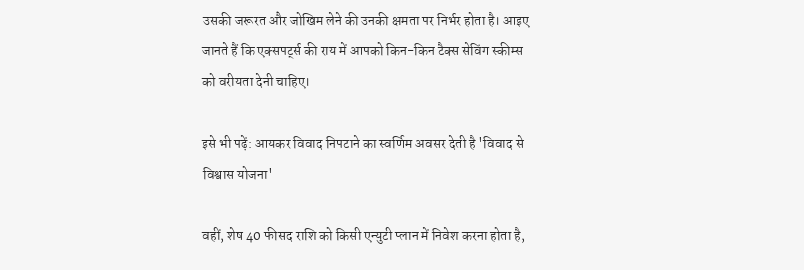उसकी जरूरत और जोखिम लेने की उनकी क्षमता पर निर्भर होता है। आइए जानते हैं कि एक्सपर्ट्स की राय में आपको किन-किन टैक्स सेविंग स्कीम्स को वरीयता देनी चाहिए।

इसे भी पढ़ें: आयकर विवाद निपटाने का स्वर्णिम अवसर देती है 'विवाद से विश्वास योजना'

वहीं, शेष 40 फीसद राशि को किसी एन्युटी प्लान में निवेश करना होता है,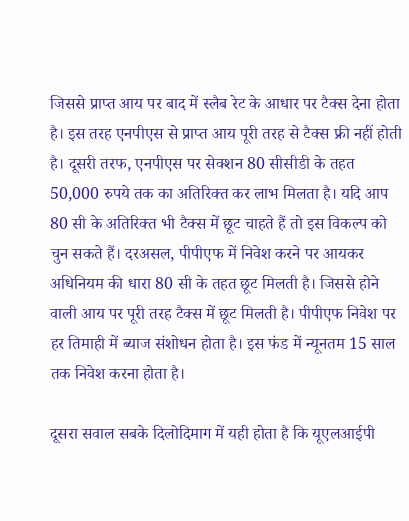जिससे प्राप्त आय पर बाद में स्लैब रेट के आधार पर टैक्स देना होता है। इस तरह एनपीएस से प्राप्त आय पूरी तरह से टैक्स फ्री नहीं होती है। दूसरी तरफ, एनपीएस पर सेक्शन 80 सीसीडी के तहत 50,000 रुपये तक का अतिरिक्त कर लाभ मिलता है। यदि आप 80 सी के अतिरिक्त भी टैक्स में छूट चाहते हैं तो इस विकल्प को चुन सकते हैं। दरअसल, पीपीएफ में निवेश करने पर आयकर अधिनियम की धारा 80 सी के तहत छूट मिलती है। जिससे होने वाली आय पर पूरी तरह टैक्स में छूट मिलती है। पीपीएफ निवेश पर हर तिमाही में ब्याज संशोधन होता है। इस फंड में न्यूनतम 15 साल तक निवेश करना होता है।

दूसरा सवाल सबके दिलोदिमाग में यही होता है कि यूएलआईपी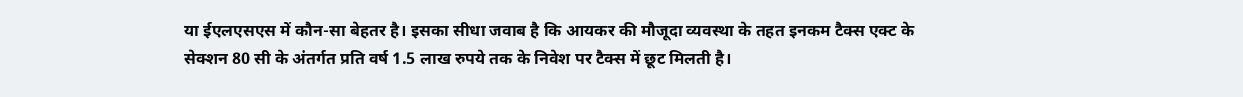या ईएलएसएस में कौन-सा बेहतर है। इसका सीधा जवाब है कि आयकर की मौजूदा व्यवस्था के तहत इनकम टैक्स एक्ट के सेक्शन 80 सी के अंतर्गत प्रति वर्ष 1.5 लाख रुपये तक के निवेश पर टैक्स में छूट मिलती है।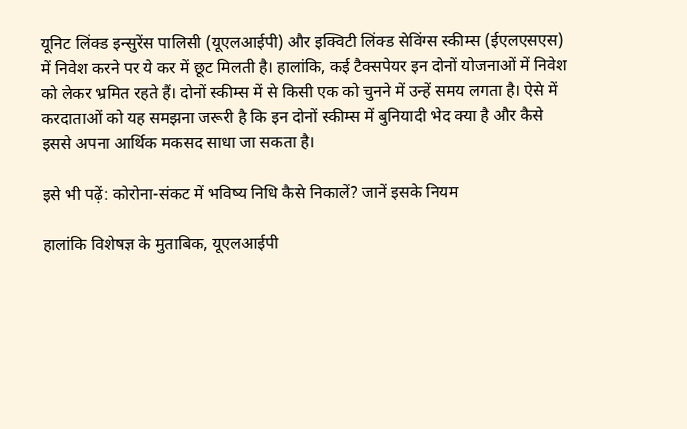यूनिट लिंक्ड इन्सुरेंस पालिसी (यूएलआईपी) और इक्विटी लिंक्ड सेविंग्स स्कीम्स (ईएलएसएस) में निवेश करने पर ये कर में छूट मिलती है। हालांकि, कई टैक्सपेयर इन दोनों योजनाओं में निवेश को लेकर भ्रमित रहते हैं। दोनों स्कीम्स में से किसी एक को चुनने में उन्हें समय लगता है। ऐसे में करदाताओं को यह समझना जरूरी है कि इन दोनों स्कीम्स में बुनियादी भेद क्या है और कैसे इससे अपना आर्थिक मकसद साधा जा सकता है।

इसे भी पढ़ें: कोरोना-संकट में भविष्य निधि कैसे निकालें? जानें इसके नियम

हालांकि विशेषज्ञ के मुताबिक, यूएलआईपी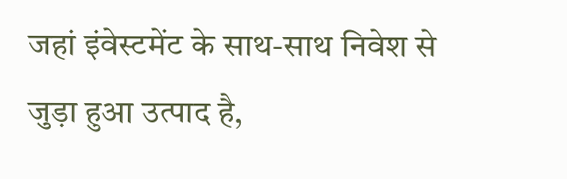जहां इंवेस्टमेंट के साथ-साथ निवेश से जुड़ा हुआ उत्पाद है,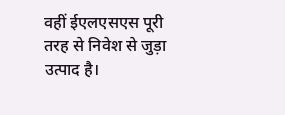वहीं ईएलएसएस पूरी तरह से निवेश से जुड़ा उत्पाद है।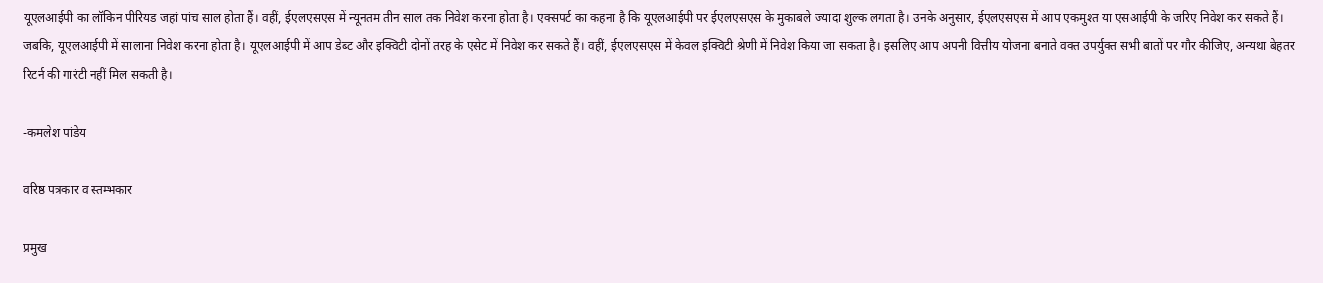यूएलआईपी का लॉकिन पीरियड जहां पांच साल होता हैं। वहीं, ईएलएसएस में न्यूनतम तीन साल तक निवेश करना होता है। एक्सपर्ट का कहना है कि यूएलआईपी पर ईएलएसएस के मुकाबले ज्यादा शुल्क लगता है। उनके अनुसार, ईएलएसएस में आप एकमुश्त या एसआईपी के जरिए निवेश कर सकते हैं। जबकि, यूएलआईपी में सालाना निवेश करना होता है। यूएलआईपी में आप डेब्ट और इक्विटी दोनों तरह के एसेट में निवेश कर सकते हैं। वहीं, ईएलएसएस में केवल इक्विटी श्रेणी में निवेश किया जा सकता है। इसलिए आप अपनी वित्तीय योजना बनाते वक्त उपर्युक्त सभी बातों पर गौर कीजिए, अन्यथा बेहतर रिटर्न की गारंटी नहीं मिल सकती है।

-कमलेश पांडेय

वरिष्ठ पत्रकार व स्तम्भकार

प्रमुख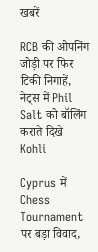खबरें

RCB की ओपनिंग जोड़ी पर फिर टिकी निगाहें, नेट्स में Phil Salt को बॉलिंग कराते दिखे Kohli

Cyprus में Chess Tournament पर बड़ा विवाद,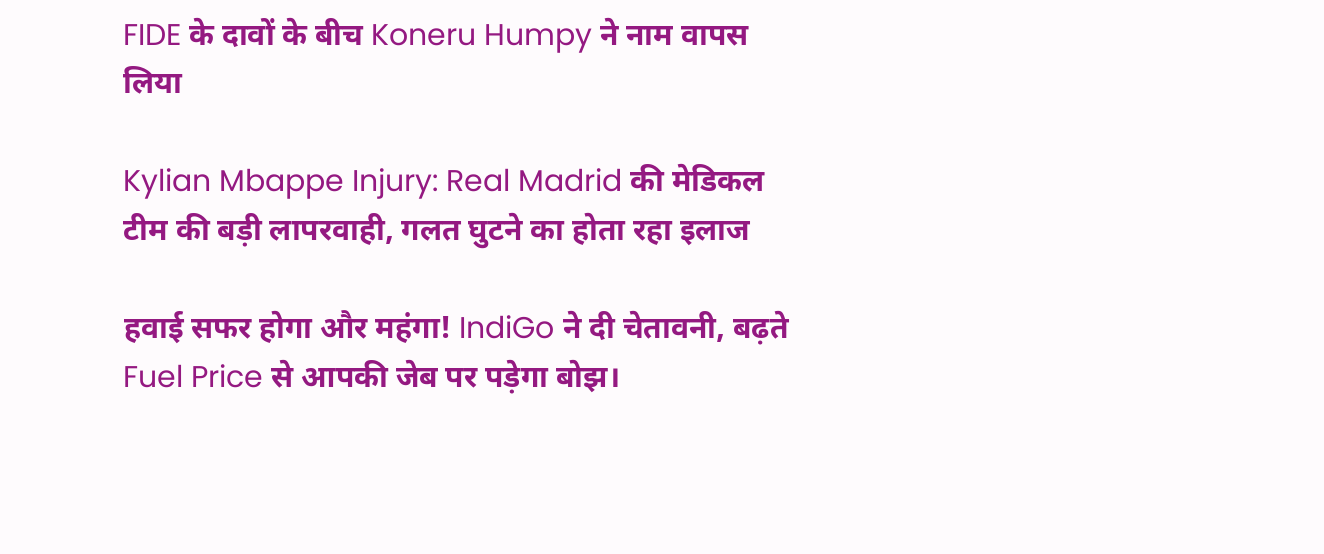FIDE के दावों के बीच Koneru Humpy ने नाम वापस लिया

Kylian Mbappe Injury: Real Madrid की मेडिकल टीम की बड़ी लापरवाही, गलत घुटने का होता रहा इलाज

हवाई सफर होगा और महंगा! IndiGo ने दी चेतावनी, बढ़ते Fuel Price से आपकी जेब पर पड़ेगा बोझ।